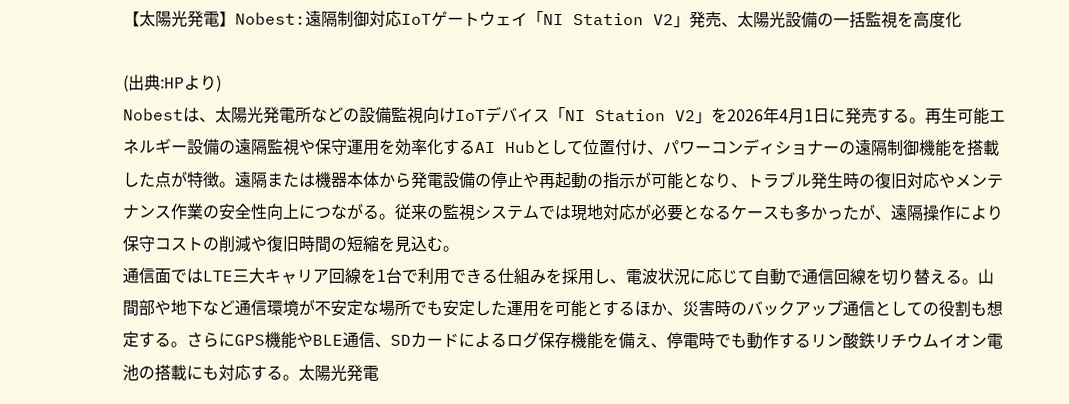【太陽光発電】Nobest:遠隔制御対応IoTゲートウェイ「NI Station V2」発売、太陽光設備の一括監視を高度化

(出典:HPより)
Nobestは、太陽光発電所などの設備監視向けIoTデバイス「NI Station V2」を2026年4月1日に発売する。再生可能エネルギー設備の遠隔監視や保守運用を効率化するAI Hubとして位置付け、パワーコンディショナーの遠隔制御機能を搭載した点が特徴。遠隔または機器本体から発電設備の停止や再起動の指示が可能となり、トラブル発生時の復旧対応やメンテナンス作業の安全性向上につながる。従来の監視システムでは現地対応が必要となるケースも多かったが、遠隔操作により保守コストの削減や復旧時間の短縮を見込む。
通信面ではLTE三大キャリア回線を1台で利用できる仕組みを採用し、電波状況に応じて自動で通信回線を切り替える。山間部や地下など通信環境が不安定な場所でも安定した運用を可能とするほか、災害時のバックアップ通信としての役割も想定する。さらにGPS機能やBLE通信、SDカードによるログ保存機能を備え、停電時でも動作するリン酸鉄リチウムイオン電池の搭載にも対応する。太陽光発電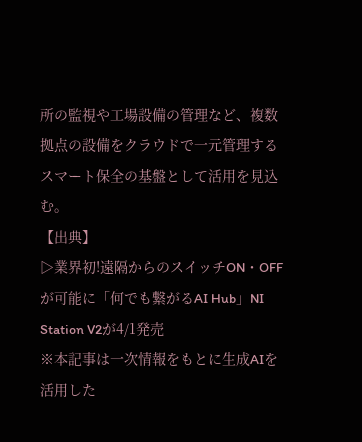所の監視や工場設備の管理など、複数拠点の設備をクラウドで一元管理するスマート保全の基盤として活用を見込む。
【出典】
▷業界初!遠隔からのスイッチON・OFFが可能に「何でも繋がるAI Hub」NI Station V2が4/1発売
※本記事は一次情報をもとに生成AIを活用した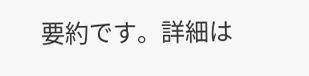要約です。詳細は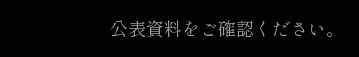公表資料をご確認ください。